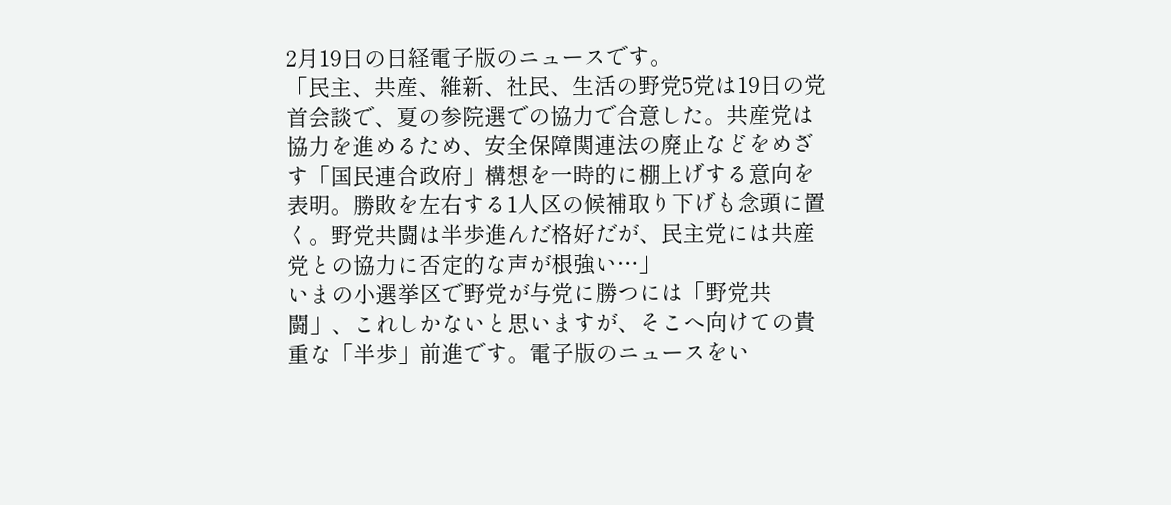2月19日の日経電子版のニュースです。
「民主、共産、維新、社民、生活の野党5党は19日の党首会談で、夏の参院選での協力で合意した。共産党は協力を進めるため、安全保障関連法の廃止などをめざす「国民連合政府」構想を一時的に棚上げする意向を表明。勝敗を左右する1人区の候補取り下げも念頭に置く。野党共闘は半歩進んだ格好だが、民主党には共産党との協力に否定的な声が根強い…」
いまの小選挙区で野党が与党に勝つには「野党共闘」、これしかないと思いますが、そこへ向けての貴重な「半歩」前進です。電子版のニュースをい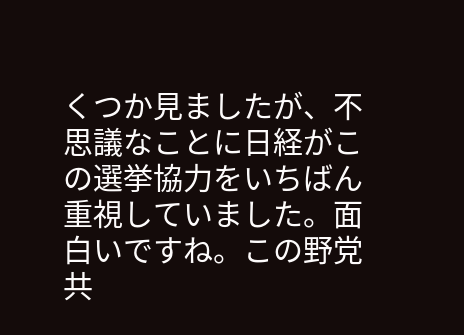くつか見ましたが、不思議なことに日経がこの選挙協力をいちばん重視していました。面白いですね。この野党共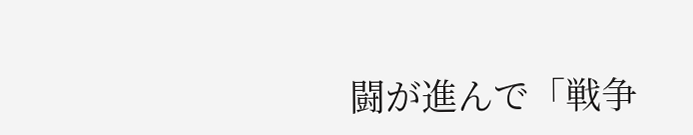闘が進んで「戦争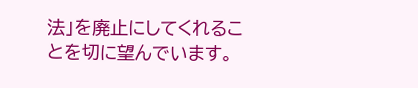法」を廃止にしてくれることを切に望んでいます。